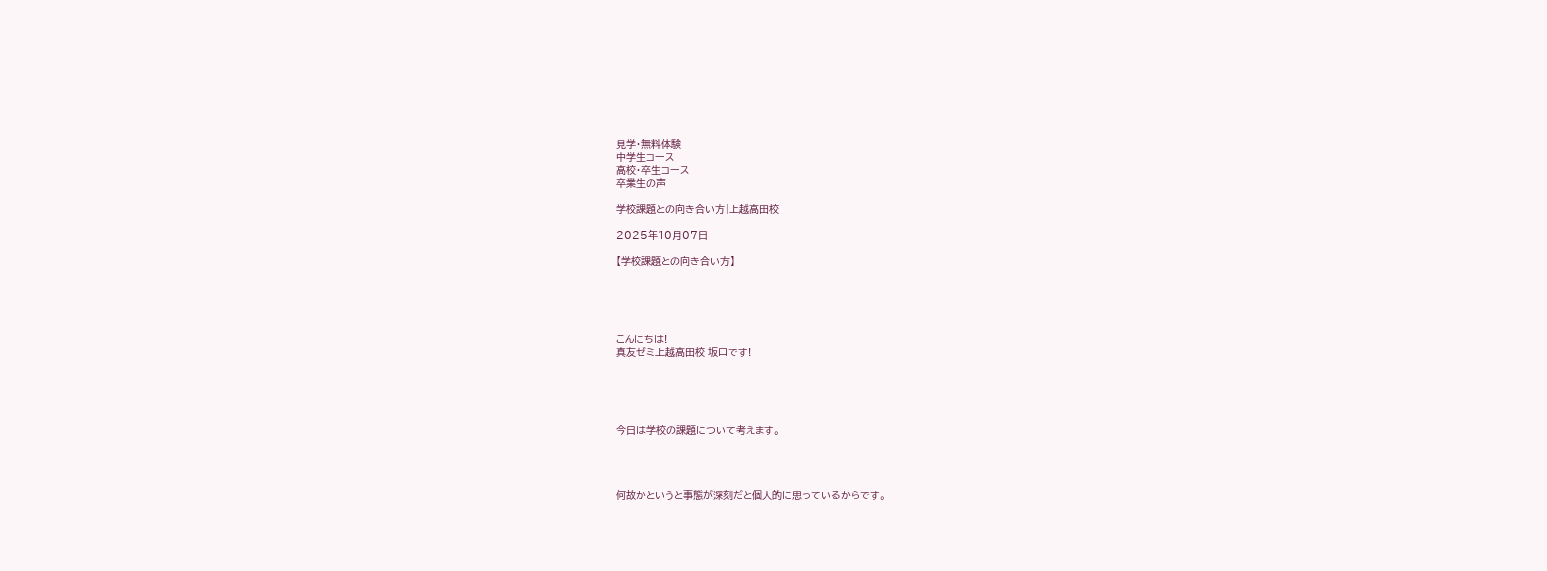見学・無料体験
中学生コース
高校・卒生コース
卒業生の声

学校課題との向き合い方|上越高田校

2025年10月07日

【学校課題との向き合い方】





こんにちは!
真友ゼミ上越高田校 坂口です!





今日は学校の課題について考えます。




何故かというと事態が深刻だと個人的に思っているからです。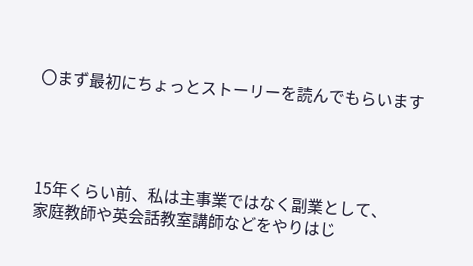〇まず最初にちょっとストーリーを読んでもらいます




15年くらい前、私は主事業ではなく副業として、
家庭教師や英会話教室講師などをやりはじ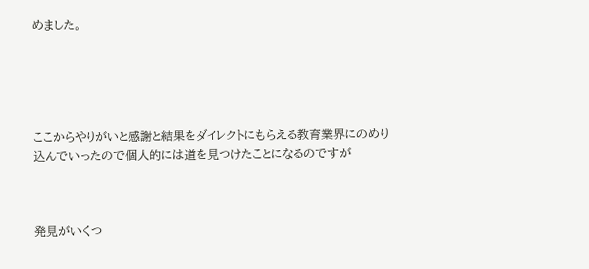めました。





ここからやりがいと感謝と結果をダイレクトにもらえる教育業界にのめり込んでいったので個人的には道を見つけたことになるのですが



発見がいくつ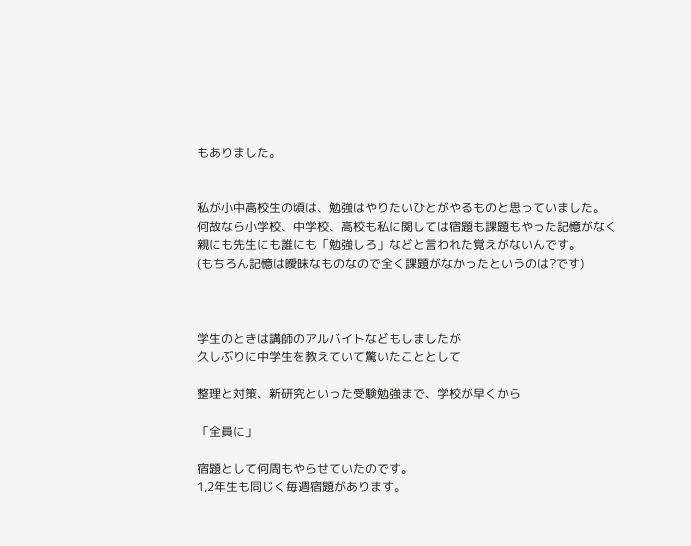もありました。


私が小中高校生の頃は、勉強はやりたいひとがやるものと思っていました。
何故なら小学校、中学校、高校も私に関しては宿題も課題もやった記憶がなく
親にも先生にも誰にも「勉強しろ」などと言われた覚えがないんです。
(もちろん記憶は曖昧なものなので全く課題がなかったというのは?です)



学生のときは講師のアルバイトなどもしましたが
久しぶりに中学生を教えていて驚いたこととして

整理と対策、新研究といった受験勉強まで、学校が早くから

「全員に」

宿題として何周もやらせていたのです。
1,2年生も同じく毎週宿題があります。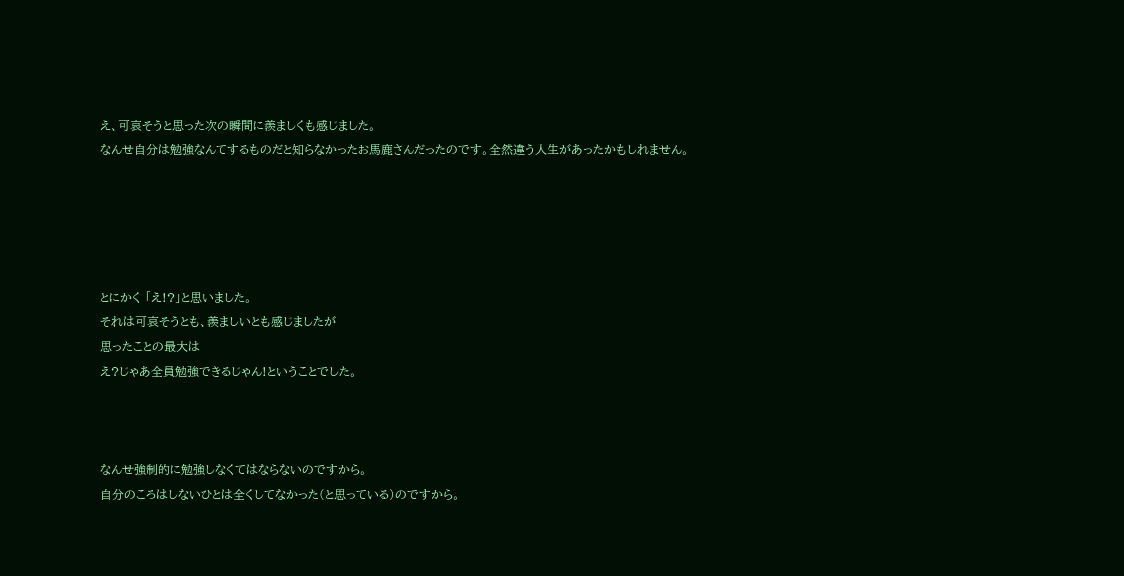え、可哀そうと思った次の瞬間に羨ましくも感じました。
なんせ自分は勉強なんてするものだと知らなかったお馬鹿さんだったのです。全然違う人生があったかもしれません。





とにかく 「え!?」と思いました。
それは可哀そうとも、羨ましいとも感じましたが
思ったことの最大は
え?じゃあ全員勉強できるじゃん!ということでした。



なんせ強制的に勉強しなくてはならないのですから。
自分のころはしないひとは全くしてなかった(と思っている)のですから。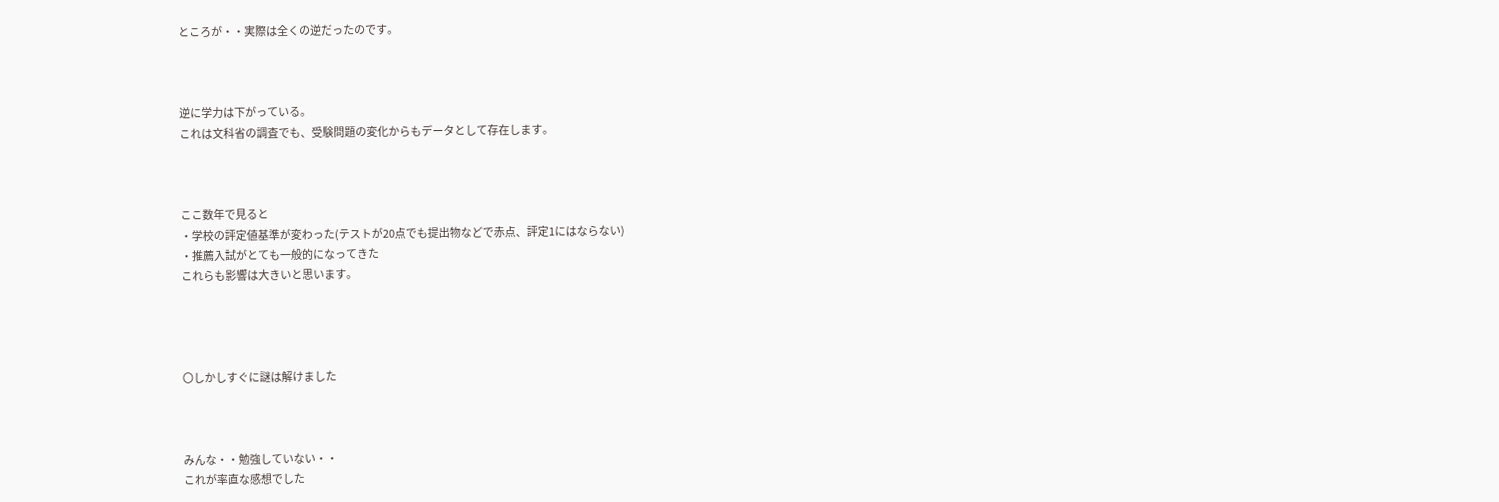ところが・・実際は全くの逆だったのです。



逆に学力は下がっている。
これは文科省の調査でも、受験問題の変化からもデータとして存在します。



ここ数年で見ると
・学校の評定値基準が変わった(テストが20点でも提出物などで赤点、評定1にはならない)
・推薦入試がとても一般的になってきた
これらも影響は大きいと思います。




〇しかしすぐに謎は解けました



みんな・・勉強していない・・
これが率直な感想でした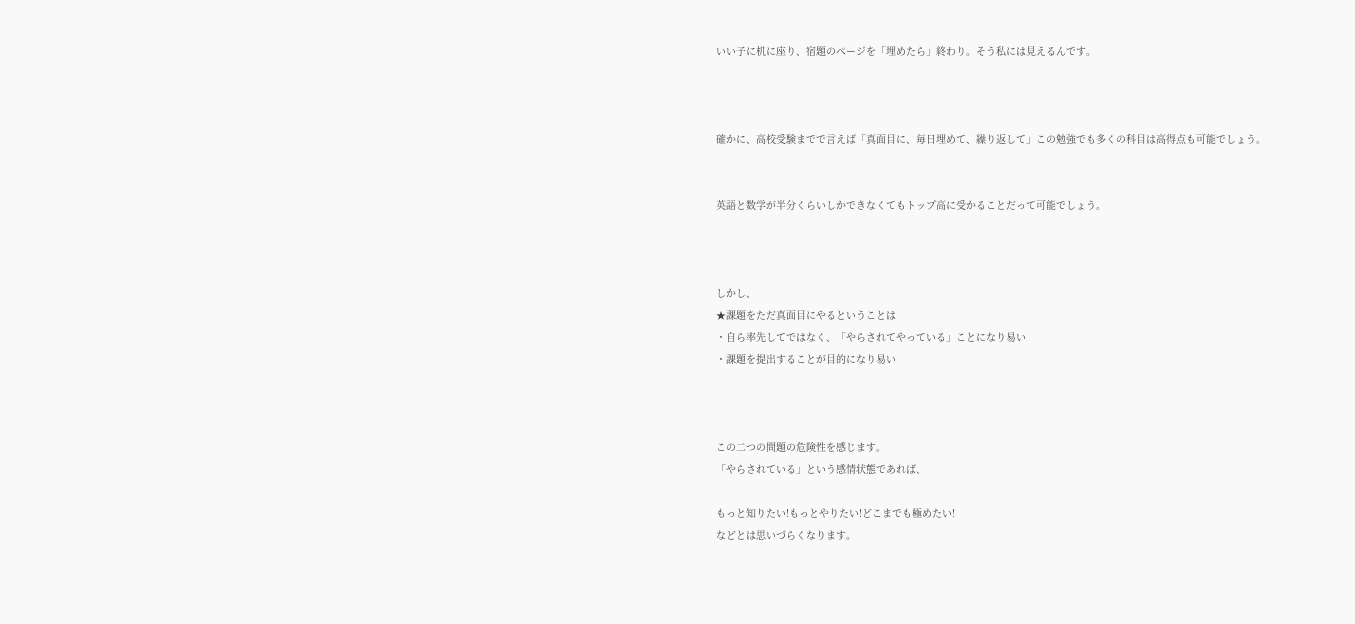いい子に机に座り、宿題のページを「埋めたら」終わり。そう私には見えるんです。



確かに、高校受験までで言えば「真面目に、毎日埋めて、繰り返して」この勉強でも多くの科目は高得点も可能でしょう。


英語と数学が半分くらいしかできなくてもトップ高に受かることだって可能でしょう。



しかし、
★課題をただ真面目にやるということは
・自ら率先してではなく、「やらされてやっている」ことになり易い
・課題を提出することが目的になり易い



この二つの問題の危険性を感じます。
「やらされている」という感情状態であれば、

もっと知りたい!もっとやりたい!どこまでも極めたい!
などとは思いづらくなります。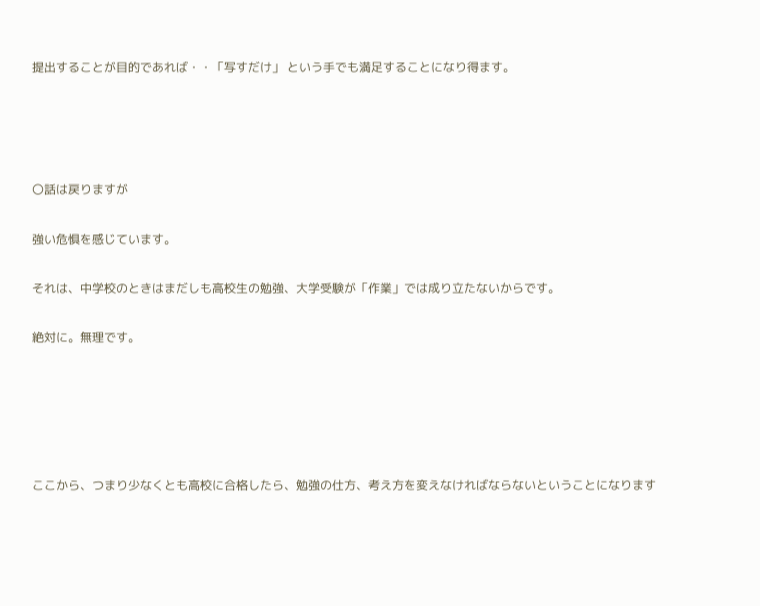提出することが目的であれば・・「写すだけ」 という手でも満足することになり得ます。




〇話は戻りますが

強い危惧を感じています。

それは、中学校のときはまだしも高校生の勉強、大学受験が「作業」では成り立たないからです。

絶対に。無理です。





ここから、つまり少なくとも高校に合格したら、勉強の仕方、考え方を変えなければならないということになります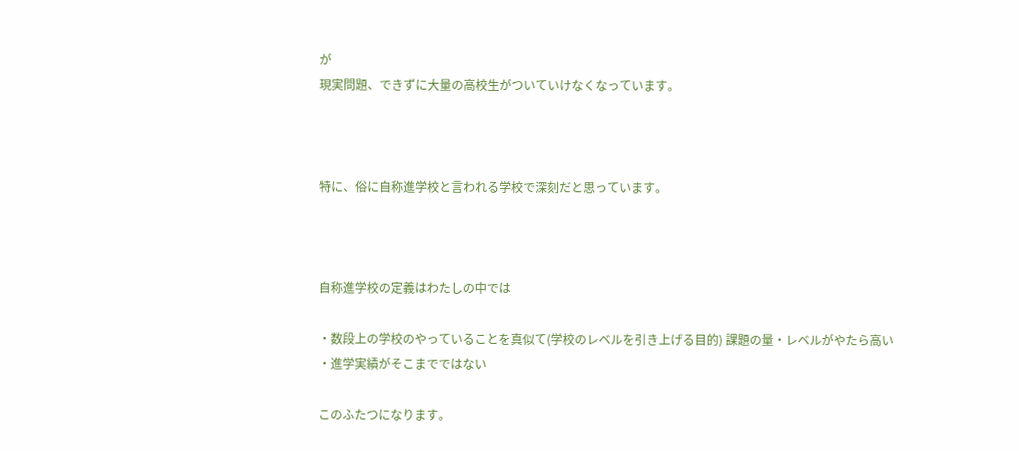が
現実問題、できずに大量の高校生がついていけなくなっています。



特に、俗に自称進学校と言われる学校で深刻だと思っています。



自称進学校の定義はわたしの中では

・数段上の学校のやっていることを真似て(学校のレベルを引き上げる目的) 課題の量・レベルがやたら高い
・進学実績がそこまでではない

このふたつになります。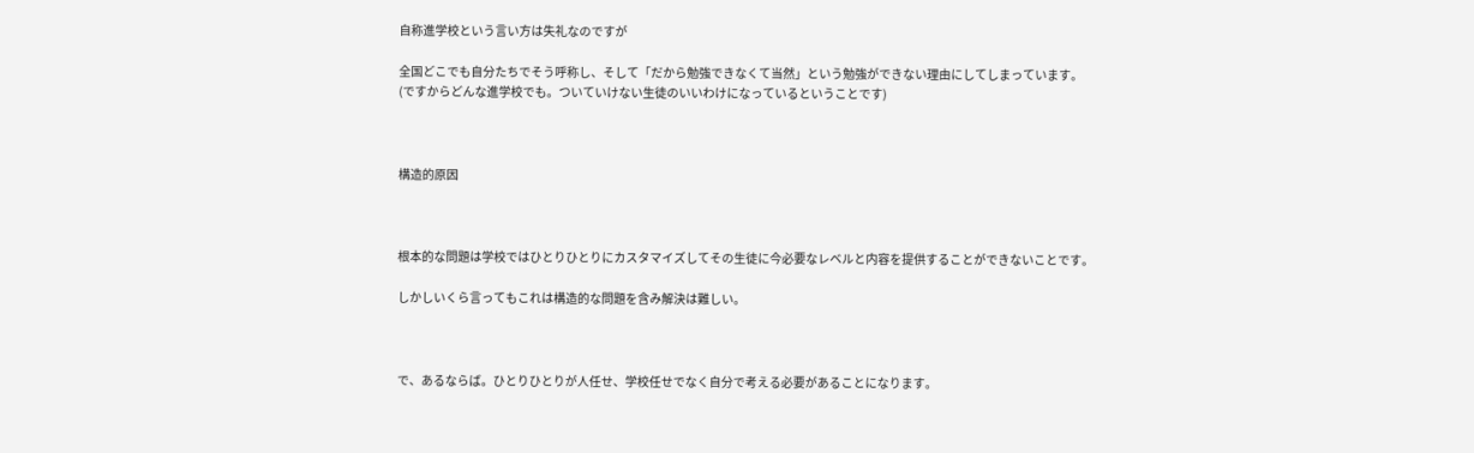自称進学校という言い方は失礼なのですが

全国どこでも自分たちでそう呼称し、そして「だから勉強できなくて当然」という勉強ができない理由にしてしまっています。
(ですからどんな進学校でも。ついていけない生徒のいいわけになっているということです)



構造的原因



根本的な問題は学校ではひとりひとりにカスタマイズしてその生徒に今必要なレベルと内容を提供することができないことです。

しかしいくら言ってもこれは構造的な問題を含み解決は難しい。



で、あるならば。ひとりひとりが人任せ、学校任せでなく自分で考える必要があることになります。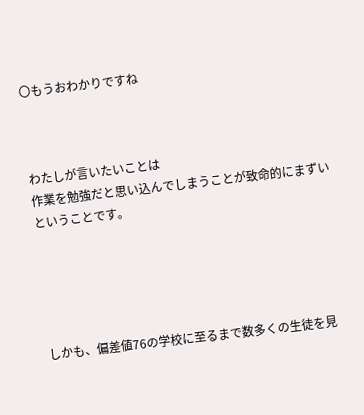〇もうおわかりですね



わたしが言いたいことは
作業を勉強だと思い込んでしまうことが致命的にまずいということです。





しかも、偏差値76の学校に至るまで数多くの生徒を見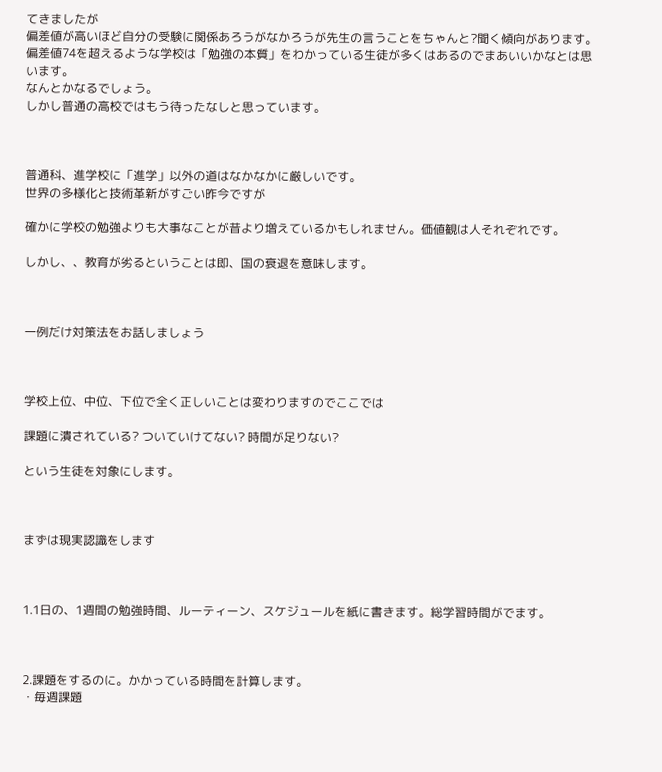てきましたが
偏差値が高いほど自分の受験に関係あろうがなかろうが先生の言うことをちゃんと?聞く傾向があります。
偏差値74を超えるような学校は「勉強の本質」をわかっている生徒が多くはあるのでまあいいかなとは思います。
なんとかなるでしょう。
しかし普通の高校ではもう待ったなしと思っています。



普通科、進学校に「進学」以外の道はなかなかに厳しいです。
世界の多様化と技術革新がすごい昨今ですが

確かに学校の勉強よりも大事なことが昔より増えているかもしれません。価値観は人それぞれです。

しかし、、教育が劣るということは即、国の衰退を意味します。



一例だけ対策法をお話しましょう



学校上位、中位、下位で全く正しいことは変わりますのでここでは

課題に潰されている? ついていけてない? 時間が足りない?

という生徒を対象にします。



まずは現実認識をします



1.1日の、1週間の勉強時間、ルーティーン、スケジュールを紙に書きます。総学習時間がでます。



2.課題をするのに。かかっている時間を計算します。
・毎週課題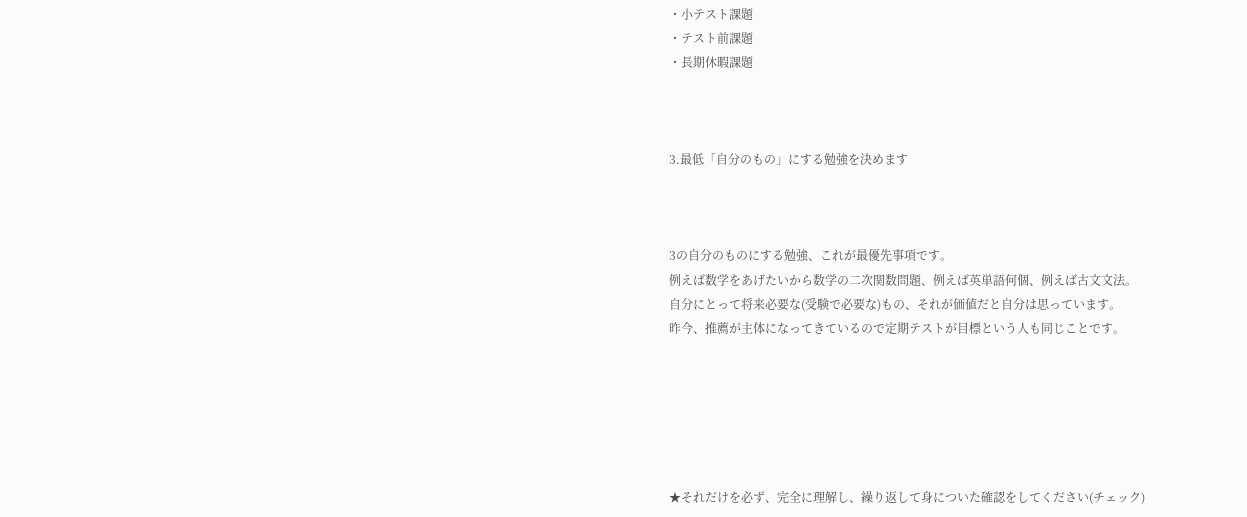・小テスト課題
・テスト前課題
・長期休暇課題



3.最低「自分のもの」にする勉強を決めます



3の自分のものにする勉強、これが最優先事項です。
例えば数学をあげたいから数学の二次関数問題、例えば英単語何個、例えば古文文法。
自分にとって将来必要な(受験で必要な)もの、それが価値だと自分は思っています。
昨今、推薦が主体になってきているので定期テストが目標という人も同じことです。






★それだけを必ず、完全に理解し、繰り返して身についた確認をしてください(チェック)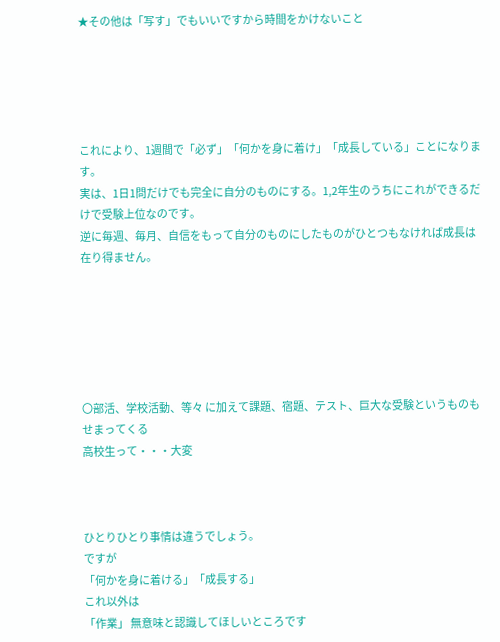★その他は「写す」でもいいですから時間をかけないこと





これにより、1週間で「必ず」「何かを身に着け」「成長している」ことになります。
実は、1日1問だけでも完全に自分のものにする。1,2年生のうちにこれができるだけで受験上位なのです。
逆に毎週、毎月、自信をもって自分のものにしたものがひとつもなければ成長は在り得ません。






〇部活、学校活動、等々 に加えて課題、宿題、テスト、巨大な受験というものもせまってくる
高校生って・・・大変



ひとりひとり事情は違うでしょう。
ですが
「何かを身に着ける」「成長する」
これ以外は
「作業」 無意味と認識してほしいところです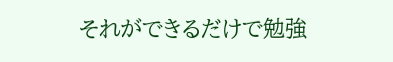それができるだけで勉強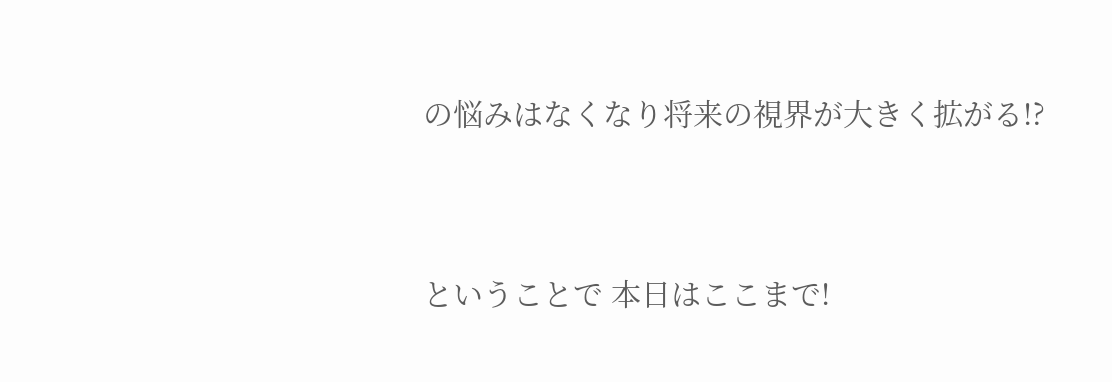の悩みはなくなり将来の視界が大きく拡がる!?


ということで 本日はここまで!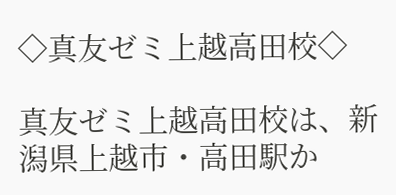◇真友ゼミ上越高田校◇

真友ゼミ上越高田校は、新潟県上越市・高田駅か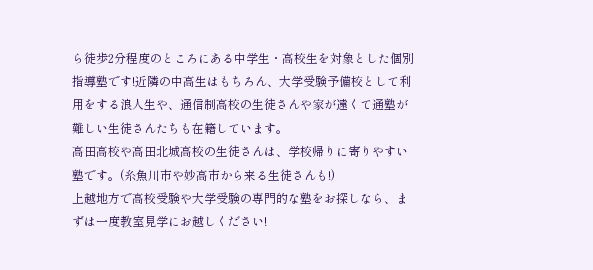ら徒歩2分程度のところにある中学生・高校生を対象とした個別指導塾です!近隣の中高生はもちろん、大学受験予備校として利用をする浪人生や、通信制高校の生徒さんや家が遠くて通塾が難しい生徒さんたちも在籍しています。
高田高校や高田北城高校の生徒さんは、学校帰りに寄りやすい塾です。(糸魚川市や妙高市から来る生徒さんも!)
上越地方で高校受験や大学受験の専門的な塾をお探しなら、まずは一度教室見学にお越しください!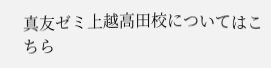真友ゼミ上越高田校についてはこちら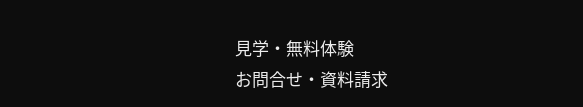見学・無料体験
お問合せ・資料請求